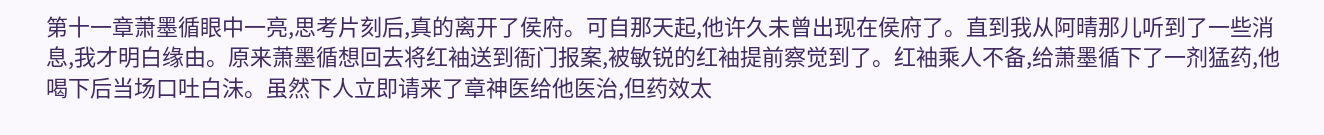第十一章萧墨循眼中一亮,思考片刻后,真的离开了侯府。可自那天起,他许久未曾出现在侯府了。直到我从阿晴那儿听到了一些消息,我才明白缘由。原来萧墨循想回去将红袖送到衙门报案,被敏锐的红袖提前察觉到了。红袖乘人不备,给萧墨循下了一剂猛药,他喝下后当场口吐白沫。虽然下人立即请来了章神医给他医治,但药效太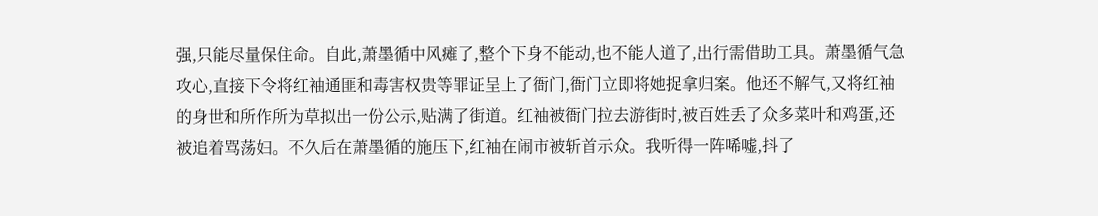强,只能尽量保住命。自此,萧墨循中风瘫了,整个下身不能动,也不能人道了,出行需借助工具。萧墨循气急攻心,直接下令将红袖通匪和毒害权贵等罪证呈上了衙门,衙门立即将她捉拿归案。他还不解气,又将红袖的身世和所作所为草拟出一份公示,贴满了街道。红袖被衙门拉去游街时,被百姓丢了众多菜叶和鸡蛋,还被追着骂荡妇。不久后在萧墨循的施压下,红袖在闹市被斩首示众。我听得一阵唏嘘,抖了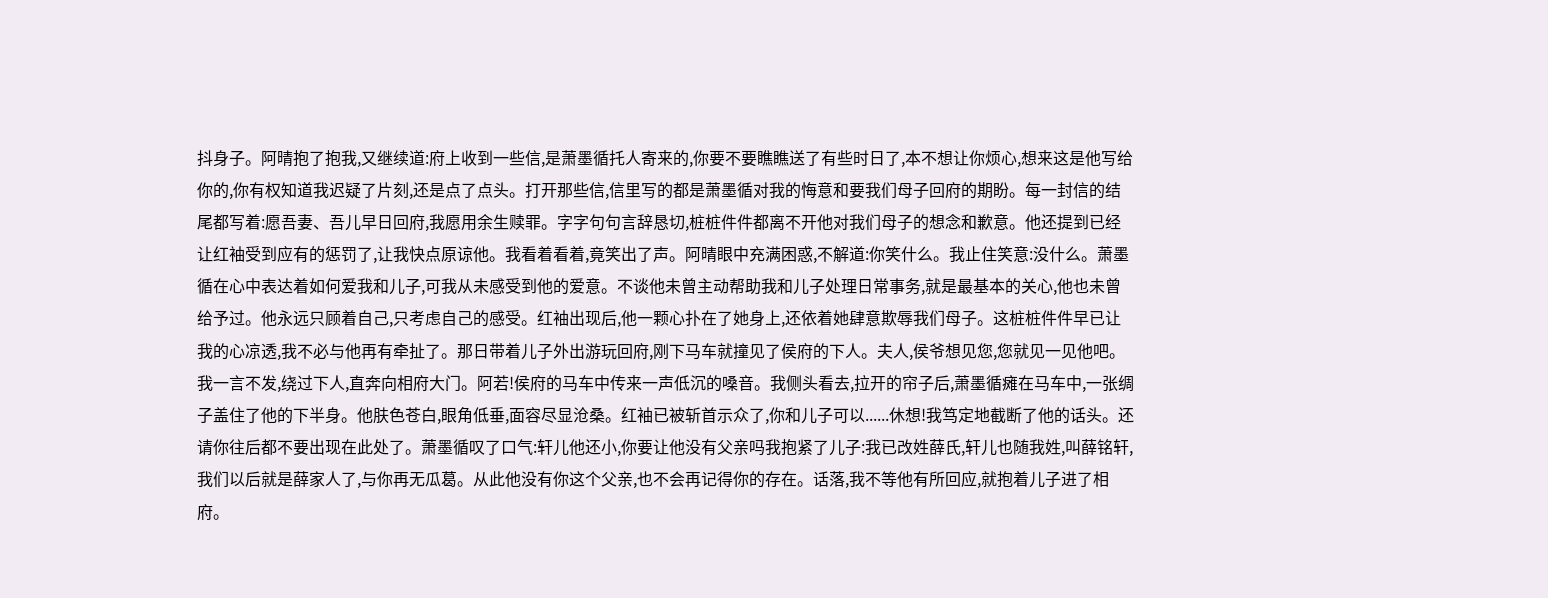抖身子。阿晴抱了抱我,又继续道:府上收到一些信,是萧墨循托人寄来的,你要不要瞧瞧送了有些时日了,本不想让你烦心,想来这是他写给你的,你有权知道我迟疑了片刻,还是点了点头。打开那些信,信里写的都是萧墨循对我的悔意和要我们母子回府的期盼。每一封信的结尾都写着:愿吾妻、吾儿早日回府,我愿用余生赎罪。字字句句言辞恳切,桩桩件件都离不开他对我们母子的想念和歉意。他还提到已经让红袖受到应有的惩罚了,让我快点原谅他。我看着看着,竟笑出了声。阿晴眼中充满困惑,不解道:你笑什么。我止住笑意:没什么。萧墨循在心中表达着如何爱我和儿子,可我从未感受到他的爱意。不谈他未曾主动帮助我和儿子处理日常事务,就是最基本的关心,他也未曾给予过。他永远只顾着自己,只考虑自己的感受。红袖出现后,他一颗心扑在了她身上,还依着她肆意欺辱我们母子。这桩桩件件早已让我的心凉透,我不必与他再有牵扯了。那日带着儿子外出游玩回府,刚下马车就撞见了侯府的下人。夫人,侯爷想见您,您就见一见他吧。我一言不发,绕过下人,直奔向相府大门。阿若!侯府的马车中传来一声低沉的嗓音。我侧头看去,拉开的帘子后,萧墨循瘫在马车中,一张绸子盖住了他的下半身。他肤色苍白,眼角低垂,面容尽显沧桑。红袖已被斩首示众了,你和儿子可以......休想!我笃定地截断了他的话头。还请你往后都不要出现在此处了。萧墨循叹了口气:轩儿他还小,你要让他没有父亲吗我抱紧了儿子:我已改姓薛氏,轩儿也随我姓,叫薛铭轩,我们以后就是薛家人了,与你再无瓜葛。从此他没有你这个父亲,也不会再记得你的存在。话落,我不等他有所回应,就抱着儿子进了相府。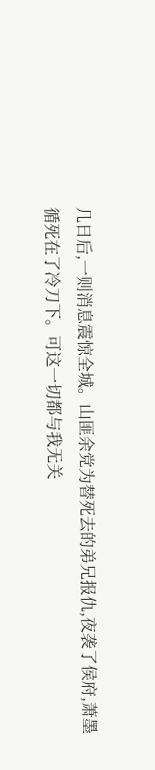几日后,一则消息震惊全城。山匪余党为替死去的弟兄报仇,夜袭了侯府,萧墨循死在了冷刀下。可这一切都与我无关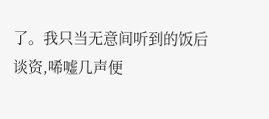了。我只当无意间听到的饭后谈资,唏嘘几声便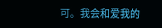可。我会和爱我的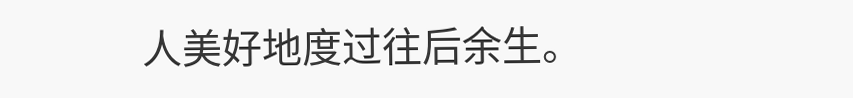人美好地度过往后余生。